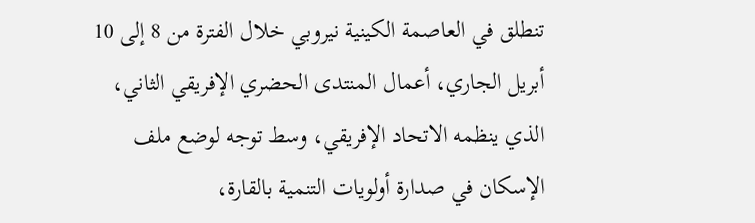تنطلق في العاصمة الكينية نيروبي خلال الفترة من 8 إلى 10 أبريل الجاري، أعمال المنتدى الحضري الإفريقي الثاني، الذي ينظمه الاتحاد الإفريقي، وسط توجه لوضع ملف الإسكان في صدارة أولويات التنمية بالقارة،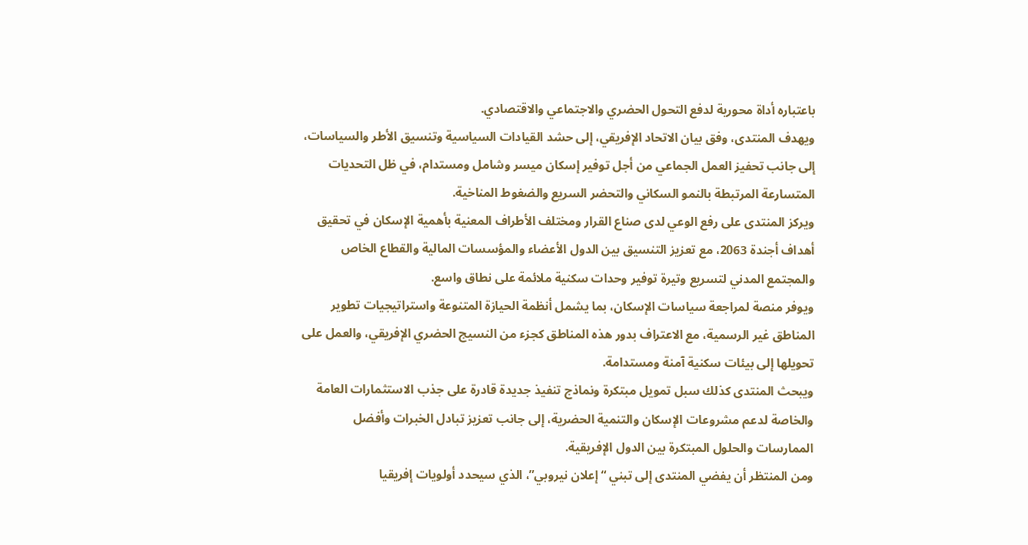باعتباره أداة محورية لدفع التحول الحضري والاجتماعي والاقتصادي.
ويهدف المنتدى، وفق بيان الاتحاد الإفريقي، إلى حشد القيادات السياسية وتنسيق الأطر والسياسات، إلى جانب تحفيز العمل الجماعي من أجل توفير إسكان ميسر وشامل ومستدام، في ظل التحديات المتسارعة المرتبطة بالنمو السكاني والتحضر السريع والضغوط المناخية.
ويركز المنتدى على رفع الوعي لدى صناع القرار ومختلف الأطراف المعنية بأهمية الإسكان في تحقيق أهداف أجندة 2063، مع تعزيز التنسيق بين الدول الأعضاء والمؤسسات المالية والقطاع الخاص والمجتمع المدني لتسريع وتيرة توفير وحدات سكنية ملائمة على نطاق واسع.
ويوفر منصة لمراجعة سياسات الإسكان، بما يشمل أنظمة الحيازة المتنوعة واستراتيجيات تطوير المناطق غير الرسمية، مع الاعتراف بدور هذه المناطق كجزء من النسيج الحضري الإفريقي، والعمل على تحويلها إلى بيئات سكنية آمنة ومستدامة.
ويبحث المنتدى كذلك سبل تمويل مبتكرة ونماذج تنفيذ جديدة قادرة على جذب الاستثمارات العامة والخاصة لدعم مشروعات الإسكان والتنمية الحضرية، إلى جانب تعزيز تبادل الخبرات وأفضل الممارسات والحلول المبتكرة بين الدول الإفريقية.
ومن المنتظر أن يفضي المنتدى إلى تبني “إعلان نيروبي”، الذي سيحدد أولويات إفريقيا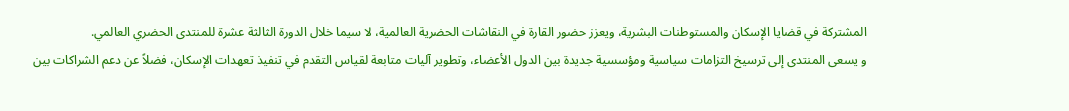المشتركة في قضايا الإسكان والمستوطنات البشرية، ويعزز حضور القارة في النقاشات الحضرية العالمية، لا سيما خلال الدورة الثالثة عشرة للمنتدى الحضري العالمي.
و يسعى المنتدى إلى ترسيخ التزامات سياسية ومؤسسية جديدة بين الدول الأعضاء، وتطوير آليات متابعة لقياس التقدم في تنفيذ تعهدات الإسكان، فضلاً عن دعم الشراكات بين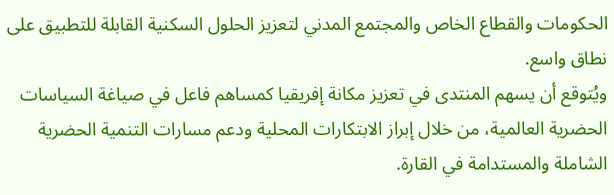الحكومات والقطاع الخاص والمجتمع المدني لتعزيز الحلول السكنية القابلة للتطبيق على نطاق واسع.
ويُتوقع أن يسهم المنتدى في تعزيز مكانة إفريقيا كمساهم فاعل في صياغة السياسات الحضرية العالمية، من خلال إبراز الابتكارات المحلية ودعم مسارات التنمية الحضرية الشاملة والمستدامة في القارة.